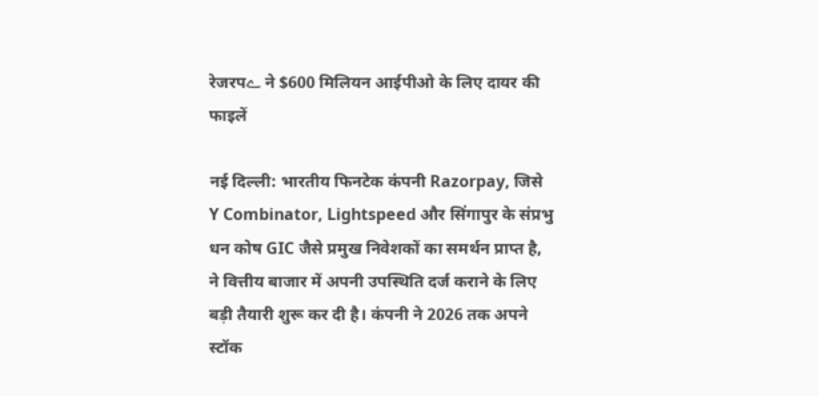रेजरपے ने $600 मिलियन आईपीओ के लिए दायर की फाइलें

नई दिल्ली: भारतीय फिनटेक कंपनी Razorpay, जिसे Y Combinator, Lightspeed और सिंगापुर के संप्रभु धन कोष GIC जैसे प्रमुख निवेशकों का समर्थन प्राप्त है, ने वित्तीय बाजार में अपनी उपस्थिति दर्ज कराने के लिए बड़ी तैयारी शुरू कर दी है। कंपनी ने 2026 तक अपने स्टॉक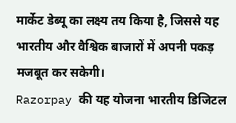मार्केट डेब्यू का लक्ष्य तय किया है, जिससे यह भारतीय और वैश्विक बाजारों में अपनी पकड़ मजबूत कर सकेगी।
Razorpay की यह योजना भारतीय डिजिटल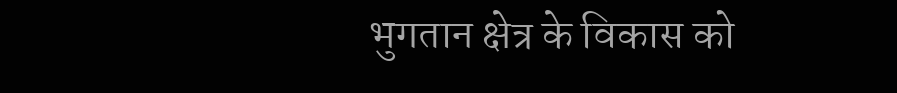भुगतान क्षेत्र के विकास को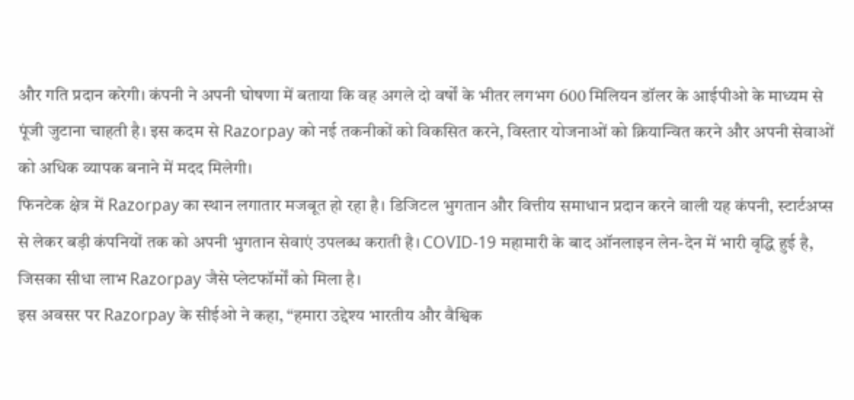और गति प्रदान करेगी। कंपनी ने अपनी घोषणा में बताया कि वह अगले दो वर्षों के भीतर लगभग 600 मिलियन डॉलर के आईपीओ के माध्यम से पूंजी जुटाना चाहती है। इस कदम से Razorpay को नई तकनीकों को विकसित करने, विस्तार योजनाओं को क्रियान्वित करने और अपनी सेवाओं को अधिक व्यापक बनाने में मदद मिलेगी।
फिनटेक क्षेत्र में Razorpay का स्थान लगातार मजबूत हो रहा है। डिजिटल भुगतान और वित्तीय समाधान प्रदान करने वाली यह कंपनी, स्टार्टअप्स से लेकर बड़ी कंपनियों तक को अपनी भुगतान सेवाएं उपलब्ध कराती है। COVID-19 महामारी के बाद ऑनलाइन लेन-देन में भारी वृद्धि हुई है, जिसका सीधा लाभ Razorpay जैसे प्लेटफॉर्मों को मिला है।
इस अवसर पर Razorpay के सीईओ ने कहा, “हमारा उद्देश्य भारतीय और वैश्विक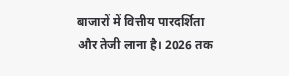बाजारों में वित्तीय पारदर्शिता और तेजी लाना है। 2026 तक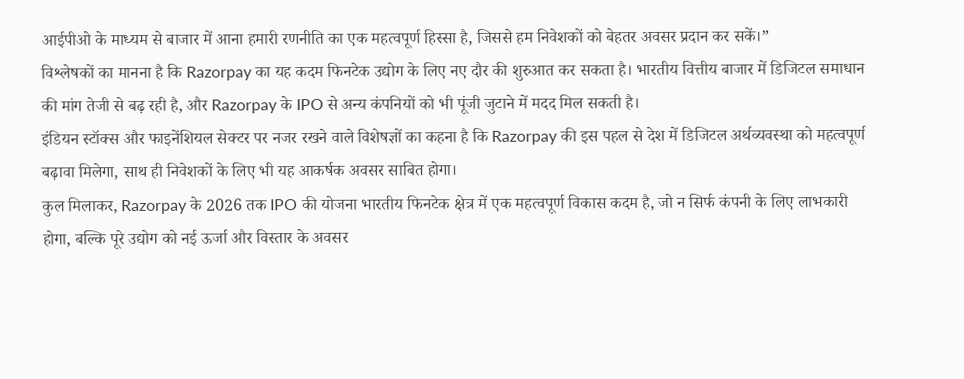आईपीओ के माध्यम से बाजार में आना हमारी रणनीति का एक महत्वपूर्ण हिस्सा है, जिससे हम निवेशकों को बेहतर अवसर प्रदान कर सकें।”
विश्लेषकों का मानना है कि Razorpay का यह कदम फिनटेक उद्योग के लिए नए दौर की शुरुआत कर सकता है। भारतीय वित्तीय बाजार में डिजिटल समाधान की मांग तेजी से बढ़ रही है, और Razorpay के IPO से अन्य कंपनियों को भी पूंजी जुटाने में मदद मिल सकती है।
इंडियन स्टॉक्स और फाइनेंशियल सेक्टर पर नजर रखने वाले विशेषज्ञों का कहना है कि Razorpay की इस पहल से देश में डिजिटल अर्थव्यवस्था को महत्वपूर्ण बढ़ावा मिलेगा, साथ ही निवेशकों के लिए भी यह आकर्षक अवसर साबित होगा।
कुल मिलाकर, Razorpay के 2026 तक IPO की योजना भारतीय फिनटेक क्षेत्र में एक महत्वपूर्ण विकास कदम है, जो न सिर्फ कंपनी के लिए लाभकारी होगा, बल्कि पूरे उद्योग को नई ऊर्जा और विस्तार के अवसर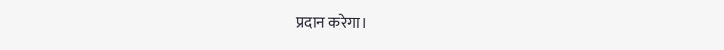प्रदान करेगा।